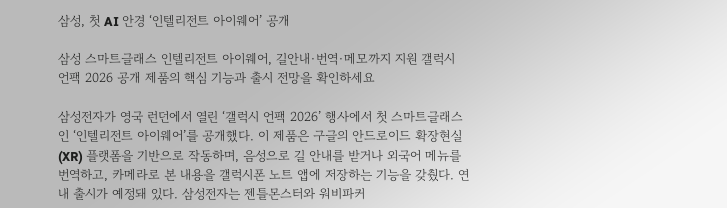삼성, 첫 AI 안경 ‘인텔리전트 아이웨어’ 공개

삼성 스마트글래스 인텔리전트 아이웨어, 길안내·번역·메모까지 지원 갤럭시 언팩 2026 공개 제품의 핵심 기능과 출시 전망을 확인하세요

삼성전자가 영국 런던에서 열린 ‘갤럭시 언팩 2026’ 행사에서 첫 스마트글래스인 ‘인텔리전트 아이웨어’를 공개했다. 이 제품은 구글의 안드로이드 확장현실(XR) 플랫폼을 기반으로 작동하며, 음성으로 길 안내를 받거나 외국어 메뉴를 번역하고, 카메라로 본 내용을 갤럭시폰 노트 앱에 저장하는 기능을 갖췄다. 연내 출시가 예정돼 있다. 삼성전자는 젠틀몬스터와 워비파커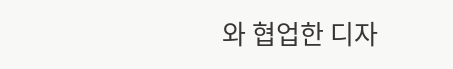와 협업한 디자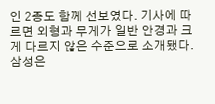인 2종도 함께 선보였다. 기사에 따르면 외형과 무게가 일반 안경과 크게 다르지 않은 수준으로 소개됐다. 삼성은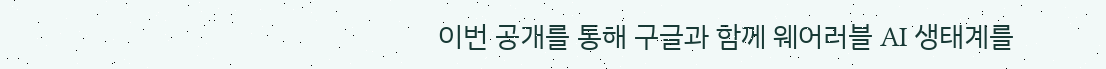이번 공개를 통해 구글과 함께 웨어러블 AI 생태계를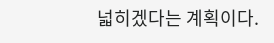넓히겠다는 계획이다.